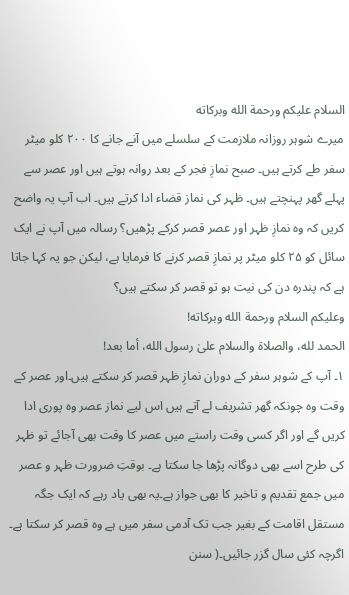السلام عليكم ورحمة الله وبركاته
میرے شوہر روزانہ ملازمت کے سلسلے میں آنے جانے کا ۲۰۰ کلو میٹر سفر طے کرتے ہیں۔ صبح نمازِ فجر کے بعد روانہ ہوتے ہیں اور عصر سے پہلے گھر پہنچتے ہیں۔ ظہر کی نماز قضاء ادا کرتے ہیں۔ اب آپ یہ واضح کریں کہ وہ نمازِ ظہر اور عصر قصر کرکے پڑھیں؟ رسالہ میں آپ نے ایک سائل کو ۲۵ کلو میٹر پر نمازِ قصر کرنے کا فرمایا ہے، لیکن جو یہ کہا جاتا ہے کہ پندرہ دن کی نیت ہو تو قصر کر سکتے ہیں؟
وعلیکم السلام ورحمة الله وبرکاته!
الحمد لله، والصلاة والسلام علىٰ رسول الله، أما بعد!
۱۔ آپ کے شوہر سفر کے دوران نمازِ ظہر قصر کر سکتے ہیں۔اور عصر کے وقت وہ چونکہ گھر تشریف لے آتے ہیں اس لیے نماز عصر وہ پوری ادا کریں گے اور اگر کسی وقت راستے میں عصر کا وقت بھی آجائے تو ظہر کی طرح اسے بھی دوگانہ پڑھا جا سکتا ہے۔ بوقتِ ضرورت ظہر و عصر میں جمع تقدیم و تاخیر کا بھی جواز ہے۔یہ بھی یاد رہے کہ ایک جگہ مستقل اقامت کے بغیر جب تک آدمی سفر میں ہے وہ قصر کر سکتا ہے۔ اگرچہ کئی سال گزر جائیں۔( سنن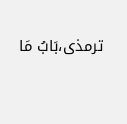ترمذی،بَابُ مَا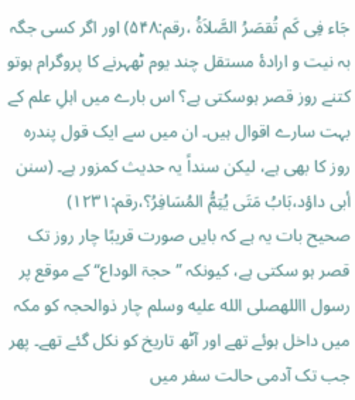جَاء فِی کَم تُقصَرُ الصَّلاَۃُ ،رقم:۵۴۸) اور اگر کسی جگہ بہ نیت و ارادۂ مستقل چند یوم ٹھہرنے کا پروگرام ہوتو کتنے روز قصر ہوسکتی ہے؟ اس بارے میں اہلِ علم کے بہت سارے اقوال ہیں۔ ان میں سے ایک قول پندرہ روز کا بھی ہے، لیکن سنداً یہ حدیث کمزور ہے۔ (سنن أبی داؤد،بَابُ مَتَی یُتِمُّ المُسَافِرُ؟،رقم:۱۲۳۱)
صحیح بات یہ ہے کہ بایں صورت قریبًا چار روز تک قصر ہو سکتی ہے، کیونکہ ’’حجۃ الوداع‘‘ کے موقع پر رسول االلهصلى الله عليه وسلم چار ذوالحجہ کو مکہ میں داخل ہوئے تھے اور آٹھ تاریخ کو نکل گئے تھے۔ پھر جب تک آدمی حالت سفر میں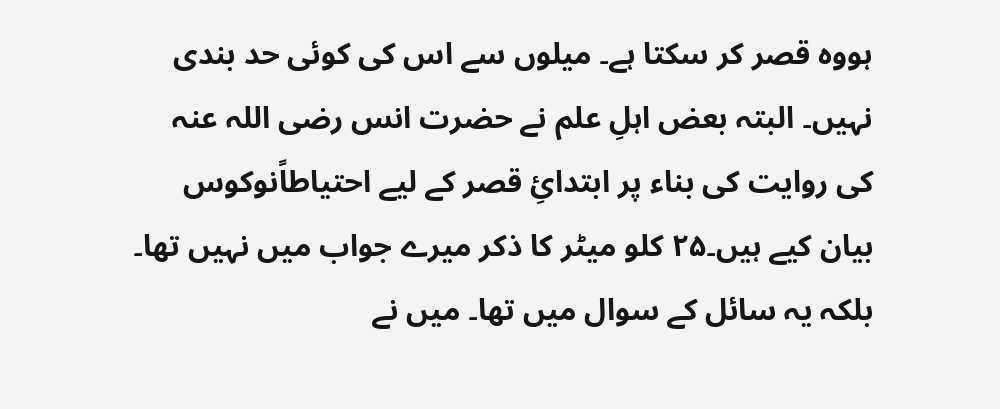ہووہ قصر کر سکتا ہے۔ میلوں سے اس کی کوئی حد بندی نہیں۔ البتہ بعض اہلِ علم نے حضرت انس رضی اللہ عنہ کی روایت کی بناء پر ابتدائِ قصر کے لیے احتیاطاًنوکوس بیان کیے ہیں۔۲۵ کلو میٹر کا ذکر میرے جواب میں نہیں تھا۔ بلکہ یہ سائل کے سوال میں تھا۔ میں نے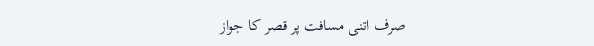صرف اتنی مسافت پر قصر کا جواز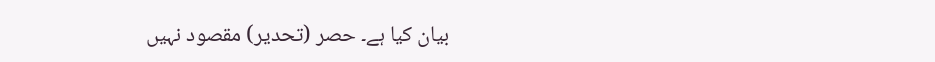بیان کیا ہے۔ حصر (تحدیر) مقصود نہیں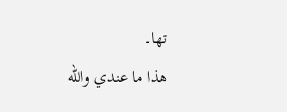تھا۔
ھذا ما عندي والله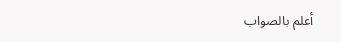أعلم بالصواب